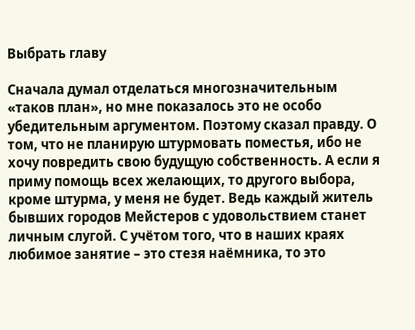Выбрать главу

Сначала думал отделаться многозначительным «таков план», но мне показалось это не особо убедительным аргументом. Поэтому сказал правду. О том, что не планирую штурмовать поместья, ибо не хочу повредить свою будущую собственность. А если я приму помощь всех желающих, то другого выбора, кроме штурма, у меня не будет. Ведь каждый житель бывших городов Мейстеров с удовольствием станет личным слугой. С учётом того, что в наших краях любимое занятие – это стезя наёмника, то это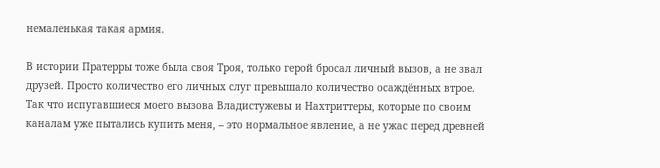немаленькая такая армия.

В истории Пратерры тоже была своя Троя, только герой бросал личный вызов, а не звал друзей. Просто количество его личных слуг превышало количество осаждённых втрое. Так что испугавшиеся моего вызова Владистужевы и Нахтриттеры, которые по своим каналам уже пытались купить меня, – это нормальное явление, а не ужас перед древней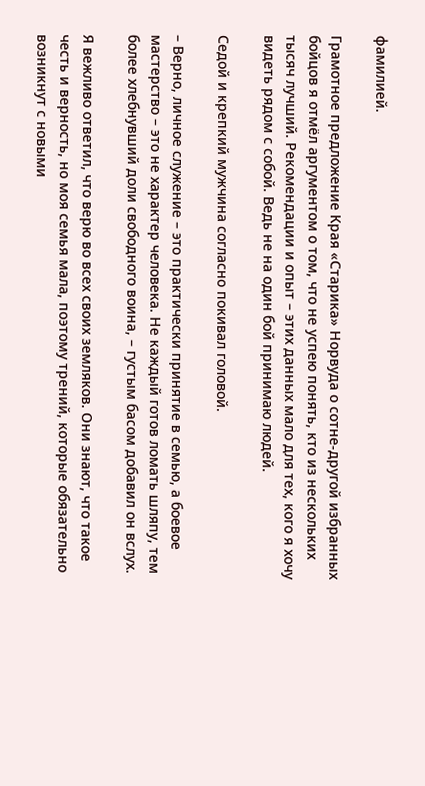фамилией.

Грамотное предложение Края «Старика» Норвуда о сотне-другой избранных бойцов я отмёл аргументом о том, что не успею понять, кто из нескольких тысяч лучший. Рекомендации и опыт – этих данных мало для тех, кого я хочу видеть рядом с собой. Ведь не на один бой принимаю людей.

Седой и крепкий мужчина согласно покивал головой.

– Верно, личное служение – это практически принятие в семью, а боевое мастерство – это не характер человека. Не каждый готов ломать шляпу, тем более хлебнувший доли свободного воина, – густым басом добавил он вслух.

Я вежливо ответил, что верю во всех своих земляков. Они знают, что такое честь и верность, но моя семья мала, поэтому трений, которые обязательно возникнут с новыми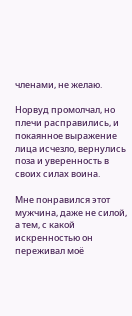членами, не желаю.

Норвуд промолчал, но плечи расправились, и покаянное выражение лица исчезло, вернулись поза и уверенность в своих силах воина.

Мне понравился этот мужчина, даже не силой, а тем, с какой искренностью он переживал моё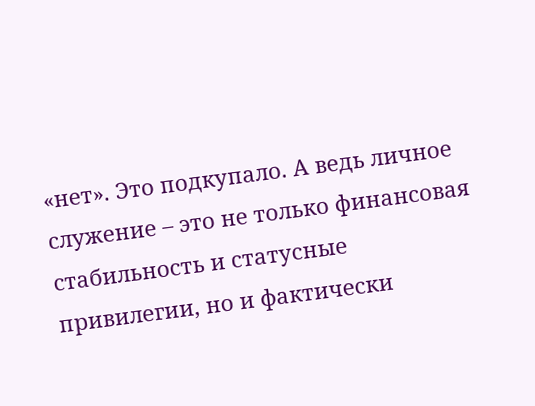«нет». Это подкупало. А ведь личное служение – это не только финансовая стабильность и статусные привилегии, но и фактически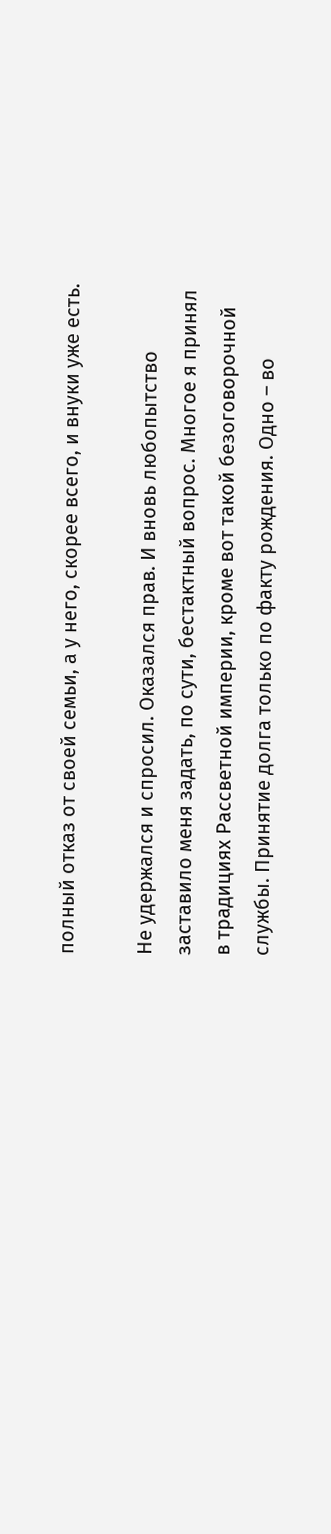полный отказ от своей семьи, а у него, скорее всего, и внуки уже есть.

Не удержался и спросил. Оказался прав. И вновь любопытство заставило меня задать, по сути, бестактный вопрос. Многое я принял в традициях Рассветной империи, кроме вот такой безоговорочной службы. Принятие долга только по факту рождения. Одно – во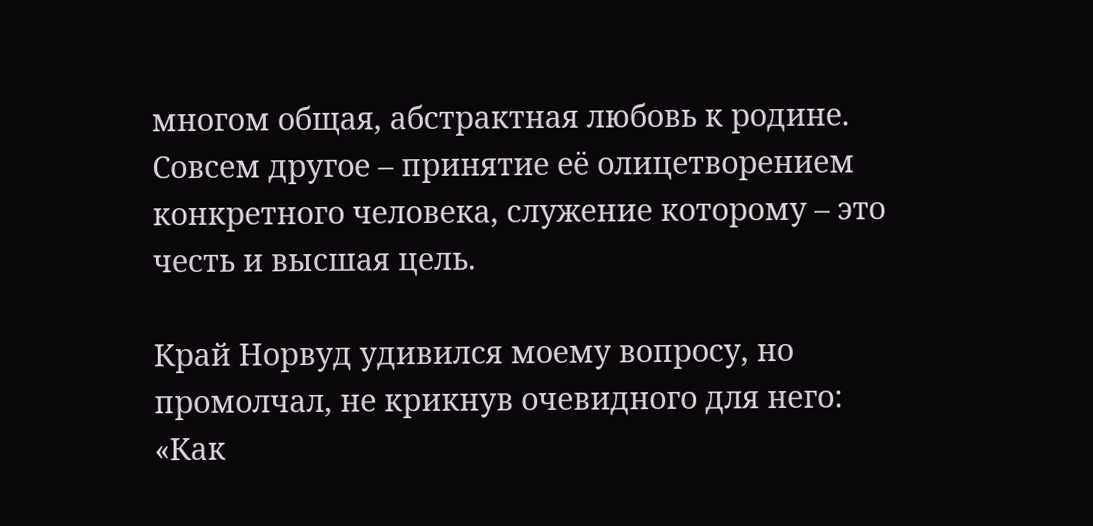многом общая, абстрактная любовь к родине. Совсем другое – принятие её олицетворением конкретного человека, служение которому – это честь и высшая цель.

Край Норвуд удивился моему вопросу, но промолчал, не крикнув очевидного для него: «Как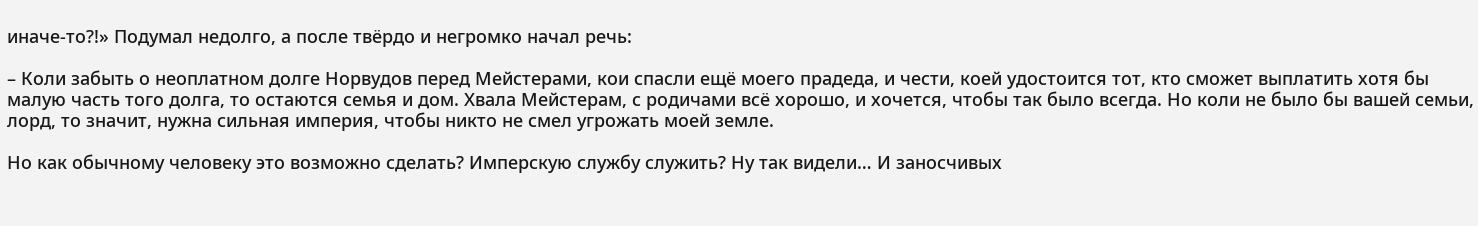иначе-то?!» Подумал недолго, а после твёрдо и негромко начал речь:

– Коли забыть о неоплатном долге Норвудов перед Мейстерами, кои спасли ещё моего прадеда, и чести, коей удостоится тот, кто сможет выплатить хотя бы малую часть того долга, то остаются семья и дом. Хвала Мейстерам, с родичами всё хорошо, и хочется, чтобы так было всегда. Но коли не было бы вашей семьи, лорд, то значит, нужна сильная империя, чтобы никто не смел угрожать моей земле.

Но как обычному человеку это возможно сделать? Имперскую службу служить? Ну так видели… И заносчивых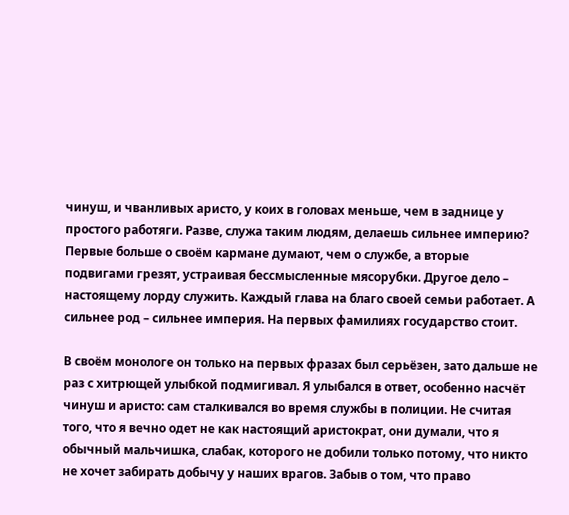чинуш, и чванливых аристо, у коих в головах меньше, чем в заднице у простого работяги. Разве, служа таким людям, делаешь сильнее империю? Первые больше о своём кармане думают, чем о службе, а вторые подвигами грезят, устраивая бессмысленные мясорубки. Другое дело – настоящему лорду служить. Каждый глава на благо своей семьи работает. А сильнее род – сильнее империя. На первых фамилиях государство стоит.

В своём монологе он только на первых фразах был серьёзен, зато дальше не раз с хитрющей улыбкой подмигивал. Я улыбался в ответ, особенно насчёт чинуш и аристо: сам сталкивался во время службы в полиции. Не считая того, что я вечно одет не как настоящий аристократ, они думали, что я обычный мальчишка, слабак, которого не добили только потому, что никто не хочет забирать добычу у наших врагов. Забыв о том, что право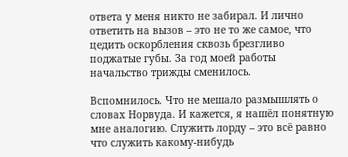ответа у меня никто не забирал. И лично ответить на вызов – это не то же самое, что цедить оскорбления сквозь брезгливо поджатые губы. За год моей работы начальство трижды сменилось.

Вспомнилось. Что не мешало размышлять о словах Норвуда. И кажется, я нашёл понятную мне аналогию. Служить лорду – это всё равно что служить какому-нибудь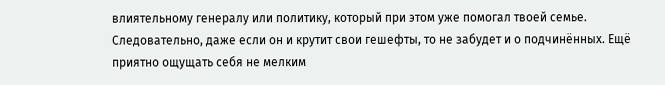влиятельному генералу или политику, который при этом уже помогал твоей семье. Следовательно, даже если он и крутит свои гешефты, то не забудет и о подчинённых. Ещё приятно ощущать себя не мелким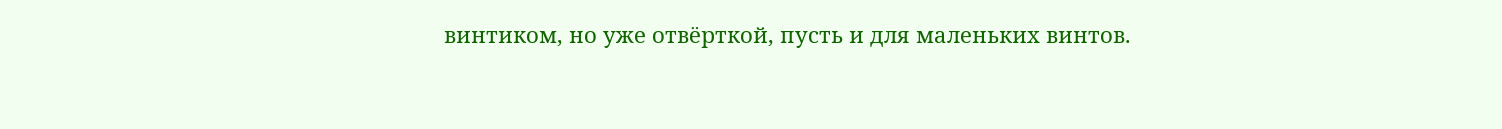винтиком, но уже отвёрткой, пусть и для маленьких винтов.